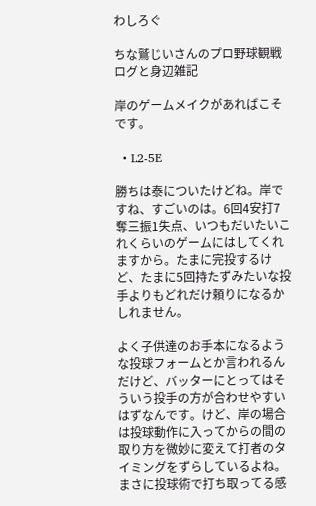わしろぐ

ちな鷲じいさんのプロ野球観戦ログと身辺雑記

岸のゲームメイクがあればこそです。

  • L2-5E

勝ちは泰についたけどね。岸ですね、すごいのは。6回4安打7奪三振1失点、いつもだいたいこれくらいのゲームにはしてくれますから。たまに完投するけど、たまに5回持たずみたいな投手よりもどれだけ頼りになるかしれません。

よく子供達のお手本になるような投球フォームとか言われるんだけど、バッターにとってはそういう投手の方が合わせやすいはずなんです。けど、岸の場合は投球動作に入ってからの間の取り方を微妙に変えて打者のタイミングをずらしているよね。まさに投球術で打ち取ってる感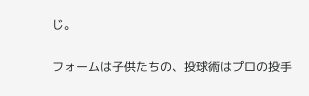じ。

フォームは子供たちの、投球術はプロの投手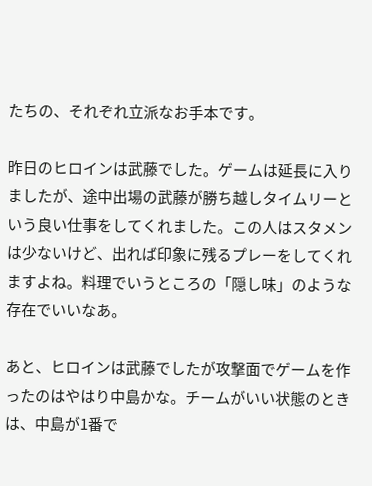たちの、それぞれ立派なお手本です。

昨日のヒロインは武藤でした。ゲームは延長に入りましたが、途中出場の武藤が勝ち越しタイムリーという良い仕事をしてくれました。この人はスタメンは少ないけど、出れば印象に残るプレーをしてくれますよね。料理でいうところの「隠し味」のような存在でいいなあ。

あと、ヒロインは武藤でしたが攻撃面でゲームを作ったのはやはり中島かな。チームがいい状態のときは、中島が1番で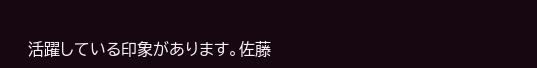活躍している印象があります。佐藤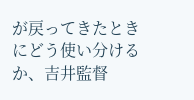が戻ってきたときにどう使い分けるか、吉井監督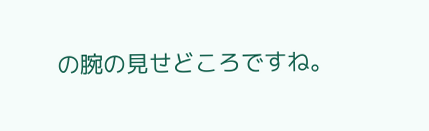の腕の見せどころですね。